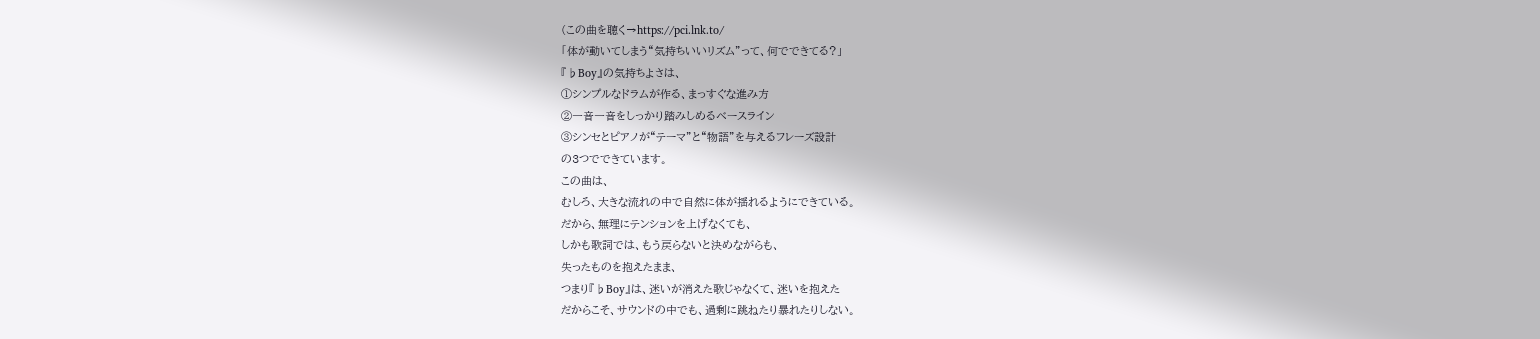(この曲を聴く→https://pci.lnk.to/
「体が動いてしまう“気持ちいいリズム”って、何でできてる?」
『♭Boy』の気持ちよさは、
①シンプルなドラムが作る、まっすぐな進み方
②一音一音をしっかり踏みしめるベースライン
③シンセとピアノが“テーマ”と“物語”を与えるフレーズ設計
の3つでできています。
この曲は、
むしろ、大きな流れの中で自然に体が揺れるようにできている。
だから、無理にテンションを上げなくても、
しかも歌詞では、もう戻らないと決めながらも、
失ったものを抱えたまま、
つまり『♭Boy』は、迷いが消えた歌じゃなくて、迷いを抱えた
だからこそ、サウンドの中でも、過剰に跳ねたり暴れたりしない。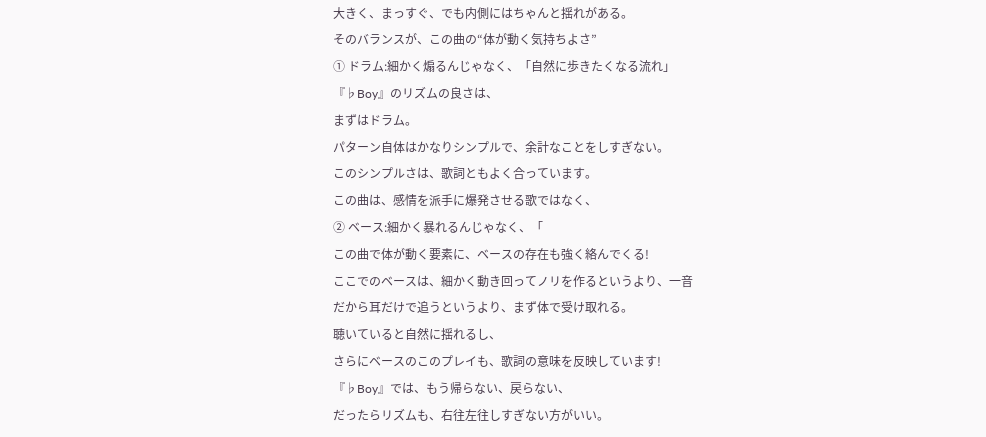大きく、まっすぐ、でも内側にはちゃんと揺れがある。
そのバランスが、この曲の“体が動く気持ちよさ”
① ドラム:細かく煽るんじゃなく、「自然に歩きたくなる流れ」
『♭Boy』のリズムの良さは、
まずはドラム。
パターン自体はかなりシンプルで、余計なことをしすぎない。
このシンプルさは、歌詞ともよく合っています。
この曲は、感情を派手に爆発させる歌ではなく、
② ベース:細かく暴れるんじゃなく、「
この曲で体が動く要素に、ベースの存在も強く絡んでくる!
ここでのベースは、細かく動き回ってノリを作るというより、一音
だから耳だけで追うというより、まず体で受け取れる。
聴いていると自然に揺れるし、
さらにベースのこのプレイも、歌詞の意味を反映しています!
『♭Boy』では、もう帰らない、戻らない、
だったらリズムも、右往左往しすぎない方がいい。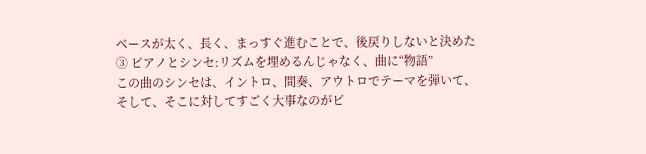ベースが太く、長く、まっすぐ進むことで、後戻りしないと決めた
③ ピアノとシンセ:リズムを埋めるんじゃなく、曲に“物語”
この曲のシンセは、イントロ、間奏、アウトロでテーマを弾いて、
そして、そこに対してすごく大事なのがピ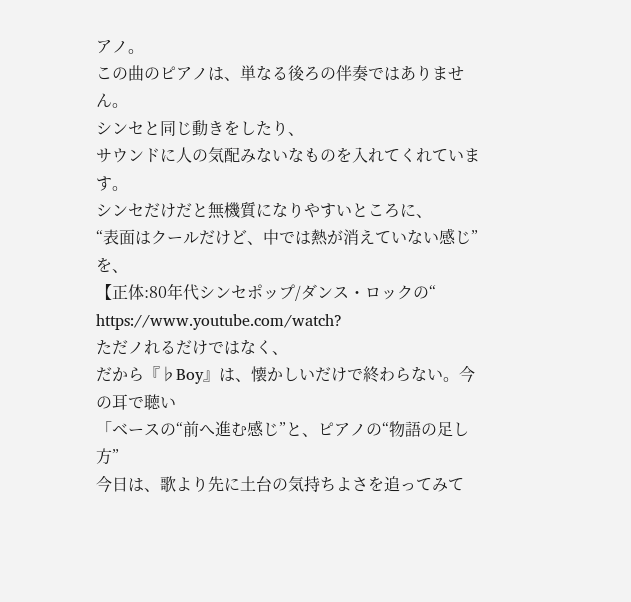アノ。
この曲のピアノは、単なる後ろの伴奏ではありません。
シンセと同じ動きをしたり、
サウンドに人の気配みないなものを入れてくれています。
シンセだけだと無機質になりやすいところに、
“表面はクールだけど、中では熱が消えていない感じ”を、
【正体:80年代シンセポップ/ダンス・ロックの“
https://www.youtube.com/watch?
ただノれるだけではなく、
だから『♭Boy』は、懐かしいだけで終わらない。今の耳で聴い
「ベースの“前へ進む感じ”と、ピアノの“物語の足し方”
今日は、歌より先に土台の気持ちよさを追ってみて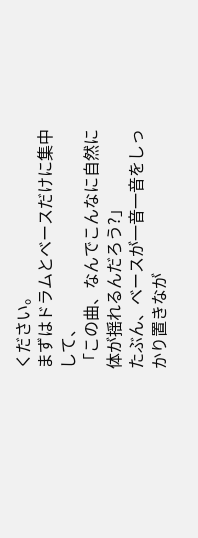ください。
まずはドラムとベースだけに集中して、
「この曲、なんでこんなに自然に体が揺れるんだろう?」
たぶん、ベースが一音一音をしっかり置きなが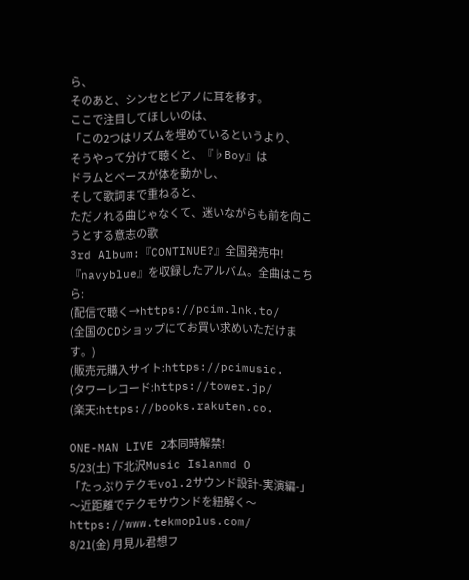ら、
そのあと、シンセとピアノに耳を移す。
ここで注目してほしいのは、
「この2つはリズムを埋めているというより、
そうやって分けて聴くと、『♭Boy』は
ドラムとベースが体を動かし、
そして歌詞まで重ねると、
ただノれる曲じゃなくて、迷いながらも前を向こうとする意志の歌
3rd Album:『CONTINUE?』全国発売中!
『navyblue』を収録したアルバム。全曲はこちら:
(配信で聴く→https://pcim.lnk.to/
(全国のCDショップにてお買い求めいただけます。)
(販売元購入サイト:https://pcimusic.
(タワーレコード:https://tower.jp/
(楽天:https://books.rakuten.co.

ONE-MAN LIVE 2本同時解禁!
5/23(土) 下北沢Music Islanmd O
「たっぷりテクモvol.2サウンド設計-実演編-」
〜近距離でテクモサウンドを紐解く〜
https://www.tekmoplus.com/
8/21(金) 月見ル君想フ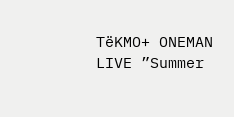TëKMO+ ONEMAN LIVE ”Summer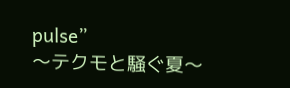pulse”
〜テクモと騒ぐ夏〜